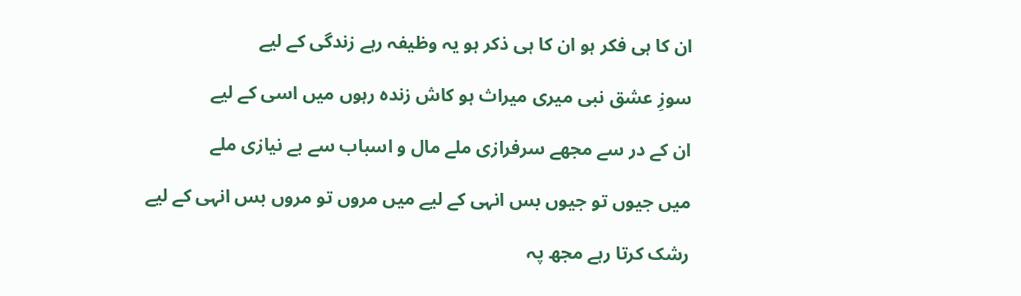ان کا ہی فکر ہو ان کا ہی ذکر ہو یہ وظیفہ رہے زندگی کے لیے

سوزِ عشق نبی میری میراث ہو کاش زندہ رہوں میں اسی کے لیے

ان کے در سے مجھے سرفرازی ملے مال و اسباب سے بے نیازی ملے

میں جیوں تو جیوں بس انہی کے لیے میں مروں تو مروں بس انہی کے لیے

رشک کرتا رہے مجھ پہ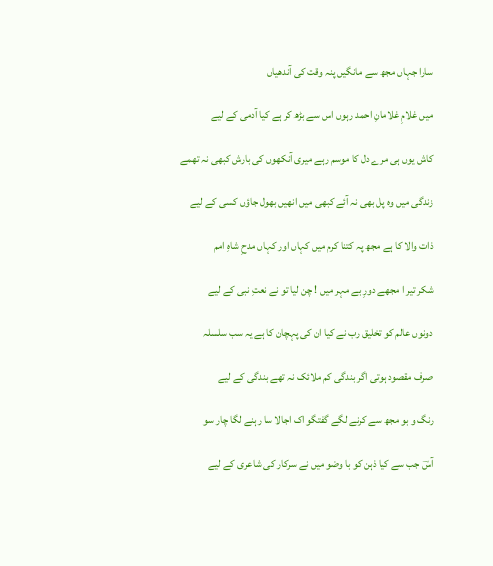سارا جہاں مجھ سے مانگیں پنہ وقت کی آندھیاں

میں غلامِ غلامانِ احمد رہوں اس سے بڑھ کر ہے کیا آدمی کے لیے

کاش یوں ہی مرے دل کا موسم رہے میری آنکھوں کی بارش کبھی نہ تھمے

زندگی میں وہ پل بھی نہ آئے کبھی میں انھیں بھول جاؤں کسی کے لیے

ذات والا کا ہے مجھ پہ کتنا کرم میں کہاں اور کہاں مدحِ شاہِ امم

شکر تیر ا مجھے دورِ بے مہر میں ! چن لیا تو نے نعتِ نبی کے لیے

دونوں عالم کو تخلیق رب نے کیا ان کی پہچان کا ہے یہ سب سلسلہ

صرف مقصود ہوتی اگر بندگی کم ملائک نہ تھے بندگی کے لیے

رنگ و بو مجھ سے کرنے لگے گفتگو اک اجالا سا رہنے لگا چار سو

آسؔ جب سے کیا ذہن کو با وضو میں نے سرکار کی شاعری کے لیے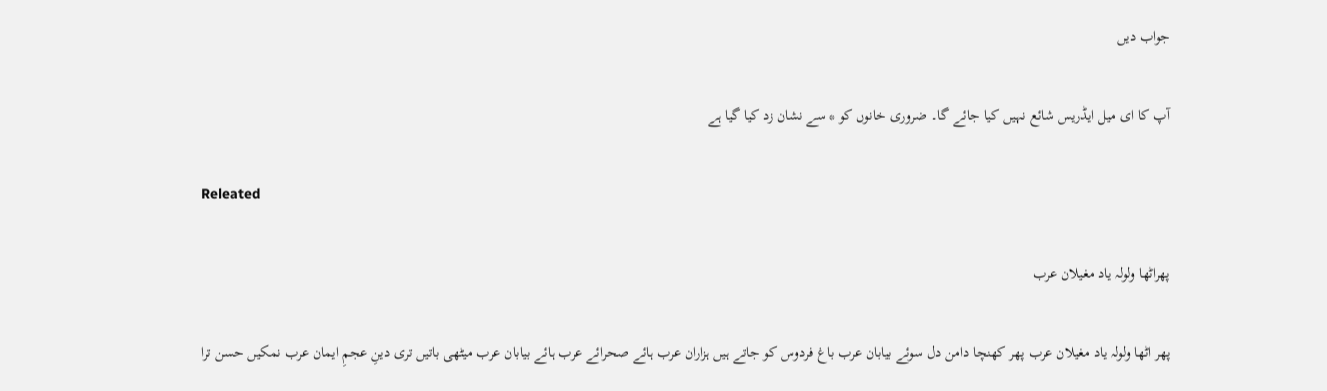جواب دیں

آپ کا ای میل ایڈریس شائع نہیں کیا جائے گا۔ ضروری خانوں کو * سے نشان زد کیا گیا ہے

Releated

پھراٹھا ولولہ یاد مغیلان عرب

پھر اٹھا ولولہ یاد مغیلان عرب پھر کھنچا دامن دل سوئے بیابان عرب باغ فردوس کو جاتے ہیں ہزاران عرب ہائے صحرائے عرب ہائے بیابان عرب میٹھی باتیں تری دینِ عجمِ ایمان عرب نمکیں حسن ترا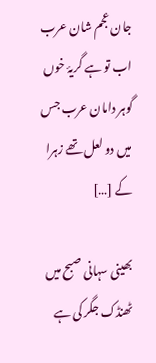جان عجم شان عرب اب تو ہے گریۂ خوں گوہر دامان عرب جس میں دو لعل تھے زہرا کے […]

بھینی سہانی صبح میں ٹھنڈک جگر کی ہے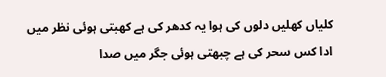کلیاں کھلیں دلوں کی ہوا یہ کدھر کی ہے کھبتی ہوئی نظر میں ادا کس سحر کی ہے چبھتی ہوئی جگر میں صدا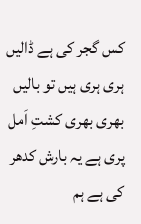کس گجر کی ہے ڈالیں ہری ہری ہیں تو بالیں بھری بھری کشتِ اَمل پری ہے یہ بارش کدھر کی ہے ہم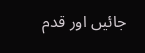جائیں اور قدم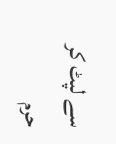سے لپٹ کر حرم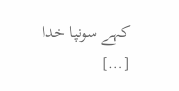کہے سونپا خدا […]